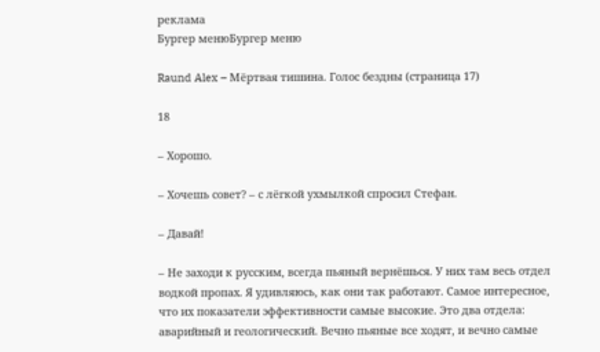реклама
Бургер менюБургер меню

Raund Alex – Мёртвая тишина. Голос бездны (страница 17)

18

– Хорошо.

– Хочешь совет? – с лёгкой ухмылкой спросил Стефан.

– Давай!

– Не заходи к русским, всегда пьяный вернёшься. У них там весь отдел водкой пропах. Я удивляюсь, как они так работают. Самое интересное, что их показатели эффективности самые высокие. Это два отдела: аварийный и геологический. Вечно пьяные все ходят, и вечно самые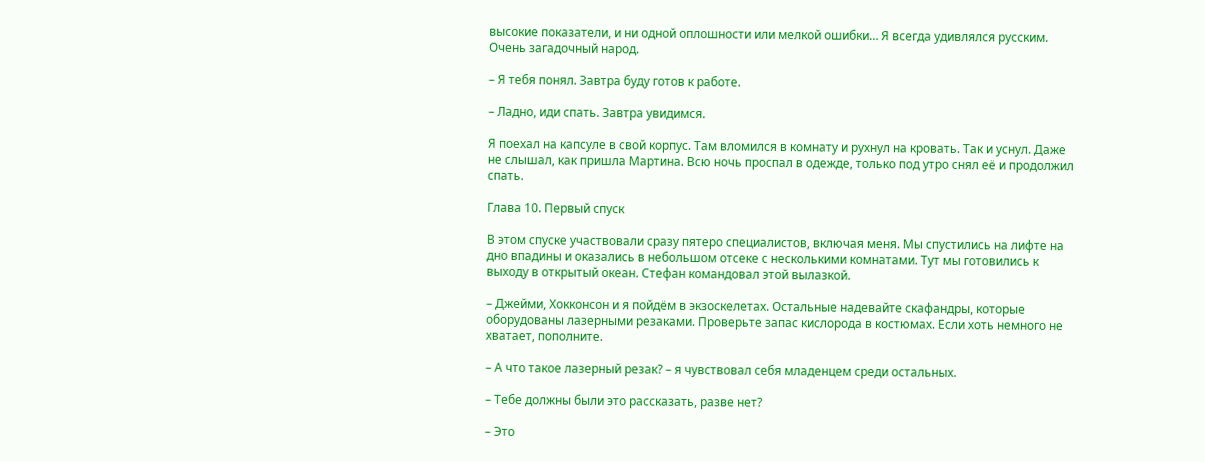высокие показатели, и ни одной оплошности или мелкой ошибки… Я всегда удивлялся русским. Очень загадочный народ.

– Я тебя понял. Завтра буду готов к работе.

– Ладно, иди спать. Завтра увидимся.

Я поехал на капсуле в свой корпус. Там вломился в комнату и рухнул на кровать. Так и уснул. Даже не слышал, как пришла Мартина. Всю ночь проспал в одежде, только под утро снял её и продолжил спать.

Глава 10. Первый спуск

В этом спуске участвовали сразу пятеро специалистов, включая меня. Мы спустились на лифте на дно впадины и оказались в небольшом отсеке с несколькими комнатами. Тут мы готовились к выходу в открытый океан. Стефан командовал этой вылазкой.

– Джейми, Хокконсон и я пойдём в экзоскелетах. Остальные надевайте скафандры, которые оборудованы лазерными резаками. Проверьте запас кислорода в костюмах. Если хоть немного не хватает, пополните.

– А что такое лазерный резак? – я чувствовал себя младенцем среди остальных.

– Тебе должны были это рассказать, разве нет?

– Это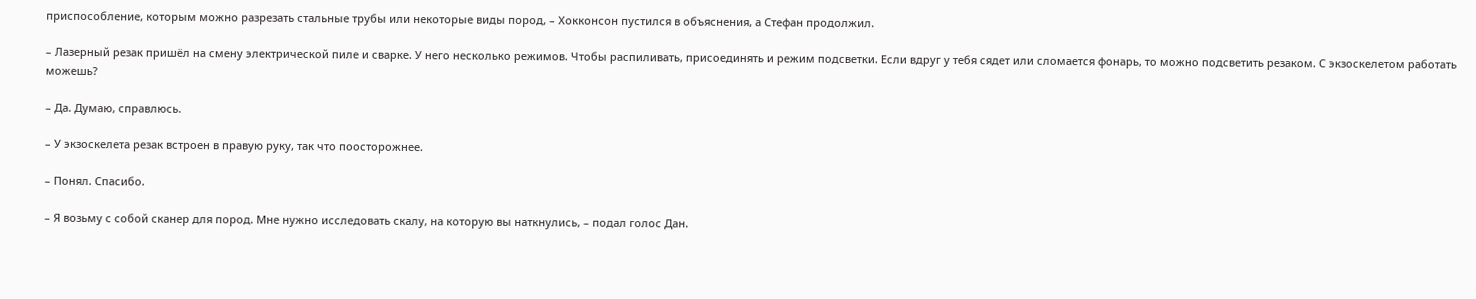приспособление, которым можно разрезать стальные трубы или некоторые виды пород, – Хокконсон пустился в объяснения, а Стефан продолжил.

– Лазерный резак пришёл на смену электрической пиле и сварке. У него несколько режимов. Чтобы распиливать, присоединять и режим подсветки. Если вдруг у тебя сядет или сломается фонарь, то можно подсветить резаком. С экзоскелетом работать можешь?

– Да. Думаю, справлюсь.

– У экзоскелета резак встроен в правую руку, так что поосторожнее.

– Понял. Спасибо.

– Я возьму с собой сканер для пород. Мне нужно исследовать скалу, на которую вы наткнулись, – подал голос Дан.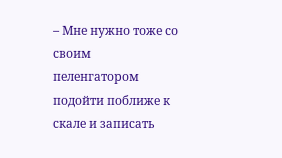– Мне нужно тоже со своим пеленгатором подойти поближе к скале и записать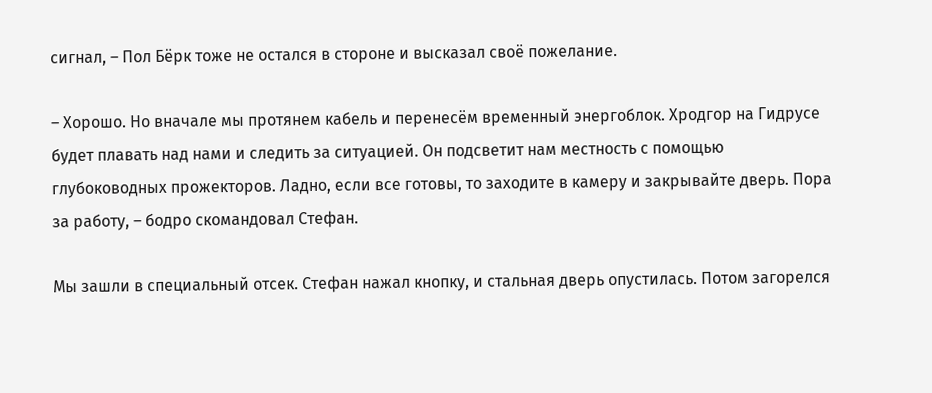сигнал, – Пол Бёрк тоже не остался в стороне и высказал своё пожелание.

– Хорошо. Но вначале мы протянем кабель и перенесём временный энергоблок. Хродгор на Гидрусе будет плавать над нами и следить за ситуацией. Он подсветит нам местность с помощью глубоководных прожекторов. Ладно, если все готовы, то заходите в камеру и закрывайте дверь. Пора за работу, – бодро скомандовал Стефан.

Мы зашли в специальный отсек. Стефан нажал кнопку, и стальная дверь опустилась. Потом загорелся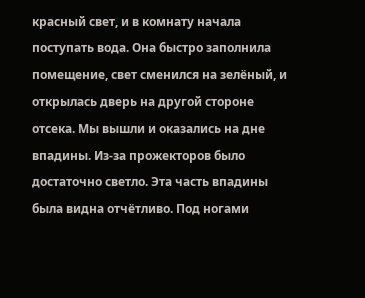красный свет, и в комнату начала поступать вода. Она быстро заполнила помещение, свет сменился на зелёный, и открылась дверь на другой стороне отсека. Мы вышли и оказались на дне впадины. Из-за прожекторов было достаточно светло. Эта часть впадины была видна отчётливо. Под ногами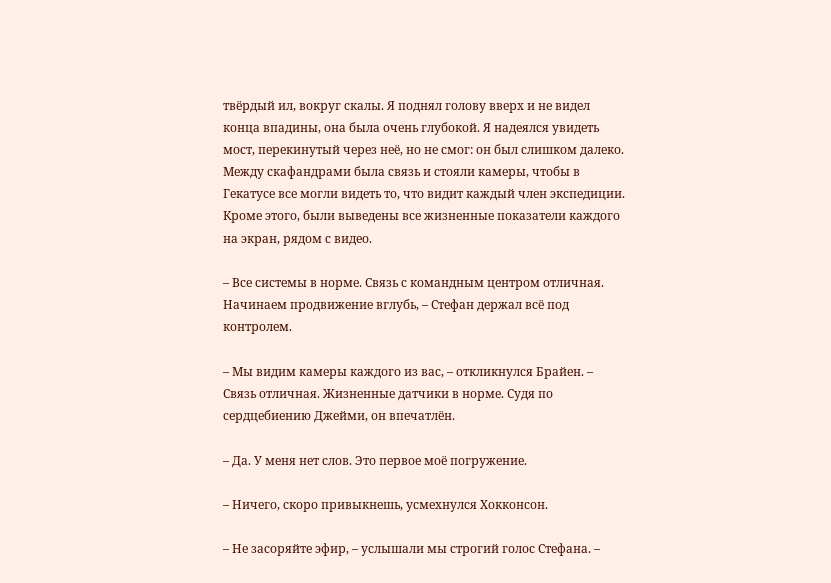твёрдый ил, вокруг скалы. Я поднял голову вверх и не видел конца впадины, она была очень глубокой. Я надеялся увидеть мост, перекинутый через неё, но не смог: он был слишком далеко. Между скафандрами была связь и стояли камеры, чтобы в Гекатусе все могли видеть то, что видит каждый член экспедиции. Кроме этого, были выведены все жизненные показатели каждого на экран, рядом с видео.

– Все системы в норме. Связь с командным центром отличная. Начинаем продвижение вглубь, – Стефан держал всё под контролем.

– Мы видим камеры каждого из вас, – откликнулся Брайен. – Связь отличная. Жизненные датчики в норме. Судя по сердцебиению Джейми, он впечатлён.

– Да. У меня нет слов. Это первое моё погружение.

– Ничего, скоро привыкнешь, усмехнулся Хокконсон.

– Не засоряйте эфир, – услышали мы строгий голос Стефана. –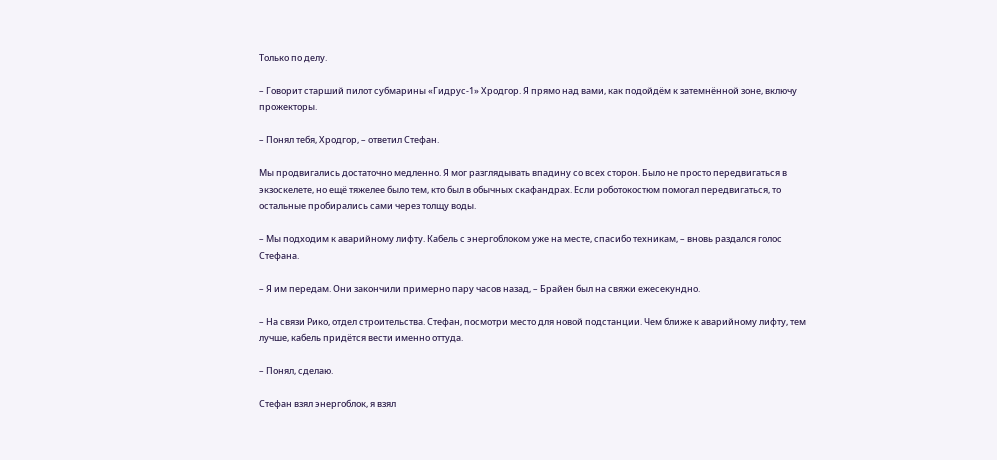Только по делу.

– Говорит старший пилот субмарины «Гидрус-1» Хродгор. Я прямо над вами, как подойдём к затемнённой зоне, включу прожекторы.

– Понял тебя, Хродгор, – ответил Стефан.

Мы продвигались достаточно медленно. Я мог разглядывать впадину со всех сторон. Было не просто передвигаться в экзоскелете, но ещё тяжелее было тем, кто был в обычных скафандрах. Если роботокостюм помогал передвигаться, то остальные пробирались сами через толщу воды.

– Мы подходим к аварийному лифту. Кабель с энергоблоком уже на месте, спасибо техникам, – вновь раздался голос Стефана.

– Я им передам. Они закончили примерно пару часов назад, – Брайен был на свяжи ежесекундно.

– На связи Рико, отдел строительства. Стефан, посмотри место для новой подстанции. Чем ближе к аварийному лифту, тем лучше, кабель придётся вести именно оттуда.

– Понял, сделаю.

Стефан взял энергоблок, я взял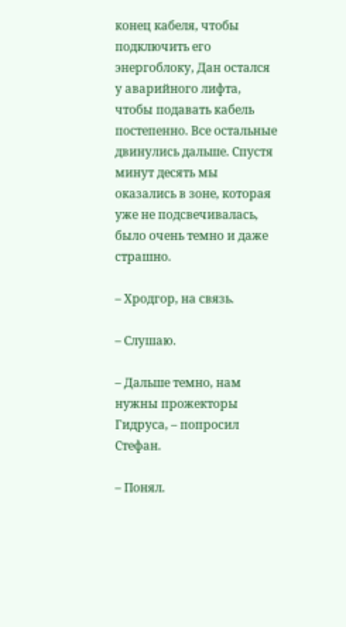конец кабеля, чтобы подключить его энергоблоку, Дан остался у аварийного лифта, чтобы подавать кабель постепенно. Все остальные двинулись дальше. Спустя минут десять мы оказались в зоне, которая уже не подсвечивалась, было очень темно и даже страшно.

– Хродгор, на связь.

– Слушаю.

– Дальше темно, нам нужны прожекторы Гидруса, – попросил Стефан.

– Понял.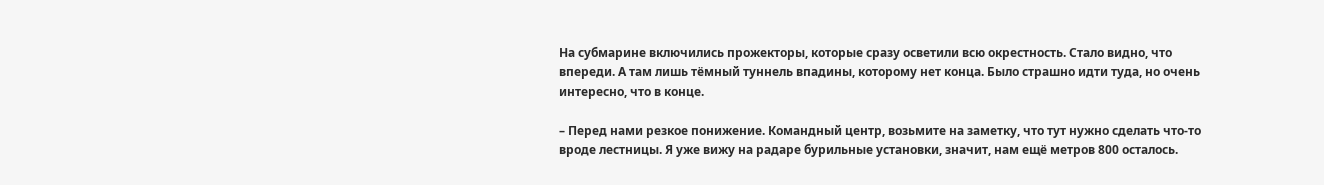На субмарине включились прожекторы, которые сразу осветили всю окрестность. Стало видно, что впереди. А там лишь тёмный туннель впадины, которому нет конца. Было страшно идти туда, но очень интересно, что в конце.

– Перед нами резкое понижение. Командный центр, возьмите на заметку, что тут нужно сделать что-то вроде лестницы. Я уже вижу на радаре бурильные установки, значит, нам ещё метров 800 осталось.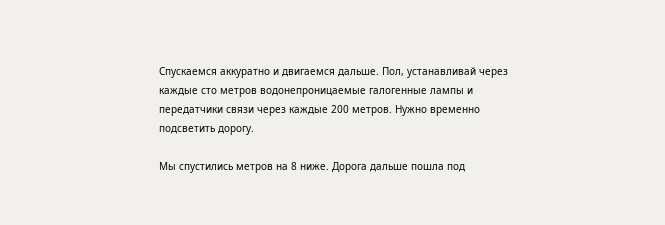Спускаемся аккуратно и двигаемся дальше. Пол, устанавливай через каждые сто метров водонепроницаемые галогенные лампы и передатчики связи через каждые 200 метров. Нужно временно подсветить дорогу.

Мы спустились метров на 8 ниже. Дорога дальше пошла под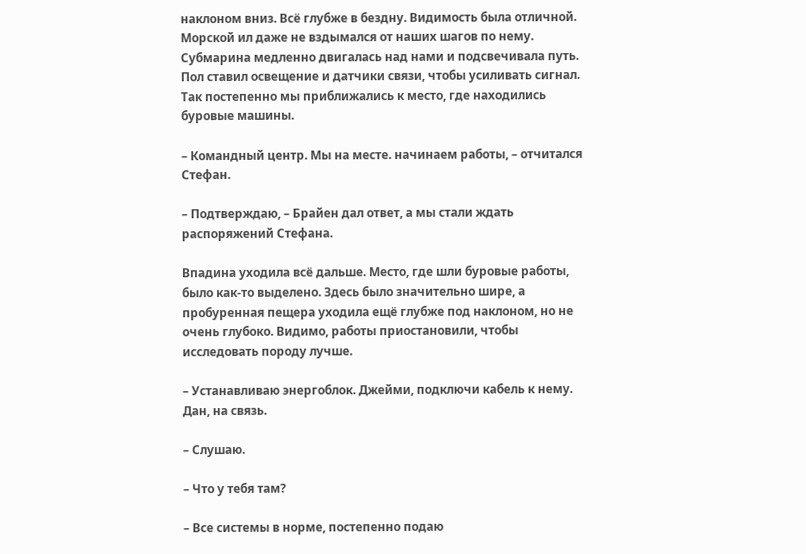наклоном вниз. Всё глубже в бездну. Видимость была отличной. Морской ил даже не вздымался от наших шагов по нему. Субмарина медленно двигалась над нами и подсвечивала путь. Пол ставил освещение и датчики связи, чтобы усиливать сигнал. Так постепенно мы приближались к место, где находились буровые машины.

– Командный центр. Мы на месте. начинаем работы, – отчитался Стефан.

– Подтверждаю, – Брайен дал ответ, а мы стали ждать распоряжений Стефана.

Впадина уходила всё дальше. Место, где шли буровые работы, было как-то выделено. Здесь было значительно шире, а пробуренная пещера уходила ещё глубже под наклоном, но не очень глубоко. Видимо, работы приостановили, чтобы исследовать породу лучше.

– Устанавливаю энергоблок. Джейми, подключи кабель к нему. Дан, на связь.

– Слушаю.

– Что у тебя там?

– Все системы в норме, постепенно подаю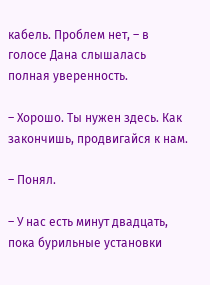кабель. Проблем нет, – в голосе Дана слышалась полная уверенность.

– Хорошо. Ты нужен здесь. Как закончишь, продвигайся к нам.

– Понял.

– У нас есть минут двадцать, пока бурильные установки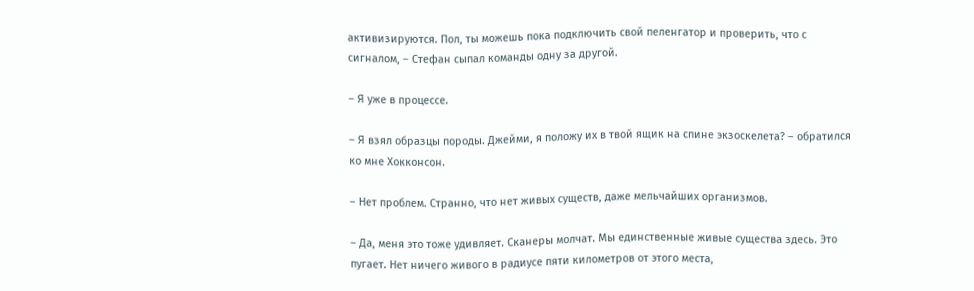активизируются. Пол, ты можешь пока подключить свой пеленгатор и проверить, что с сигналом, – Стефан сыпал команды одну за другой.

– Я уже в процессе.

– Я взял образцы породы. Джейми, я положу их в твой ящик на спине экзоскелета? – обратился ко мне Хокконсон.

– Нет проблем. Странно, что нет живых существ, даже мельчайших организмов.

– Да, меня это тоже удивляет. Сканеры молчат. Мы единственные живые существа здесь. Это пугает. Нет ничего живого в радиусе пяти километров от этого места,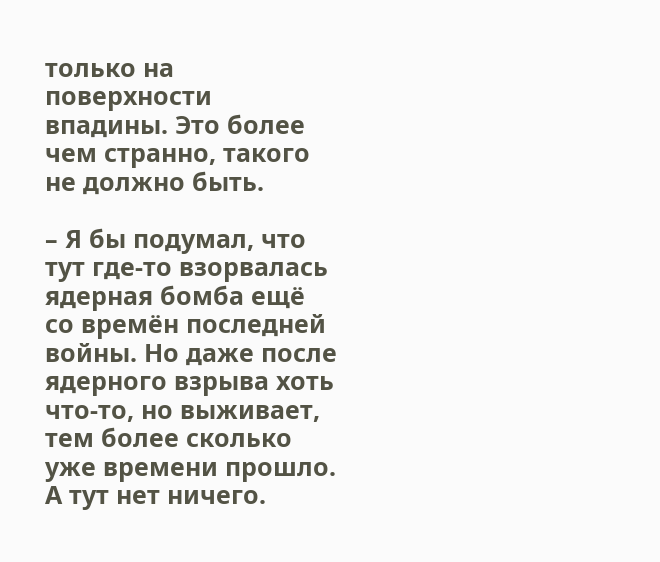только на поверхности впадины. Это более чем странно, такого не должно быть.

– Я бы подумал, что тут где-то взорвалась ядерная бомба ещё со времён последней войны. Но даже после ядерного взрыва хоть что-то, но выживает, тем более сколько уже времени прошло. А тут нет ничего.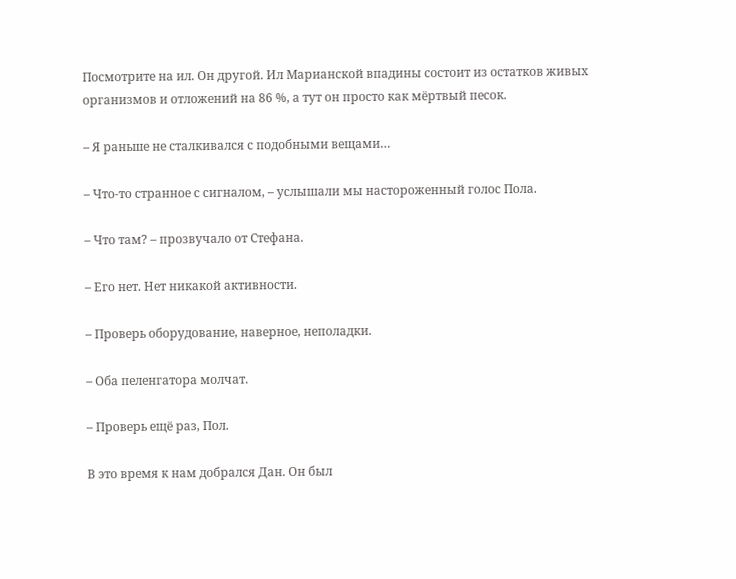Посмотрите на ил. Он другой. Ил Марианской впадины состоит из остатков живых организмов и отложений на 86 %, а тут он просто как мёртвый песок.

– Я раньше не сталкивался с подобными вещами…

– Что-то странное с сигналом, – услышали мы настороженный голос Пола.

– Что там? – прозвучало от Стефана.

– Его нет. Нет никакой активности.

– Проверь оборудование, наверное, неполадки.

– Оба пеленгатора молчат.

– Проверь ещё раз, Пол.

В это время к нам добрался Дан. Он был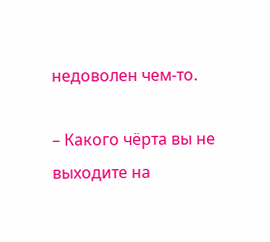недоволен чем-то.

– Какого чёрта вы не выходите на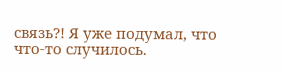связь?! Я уже подумал, что что-то случилось.